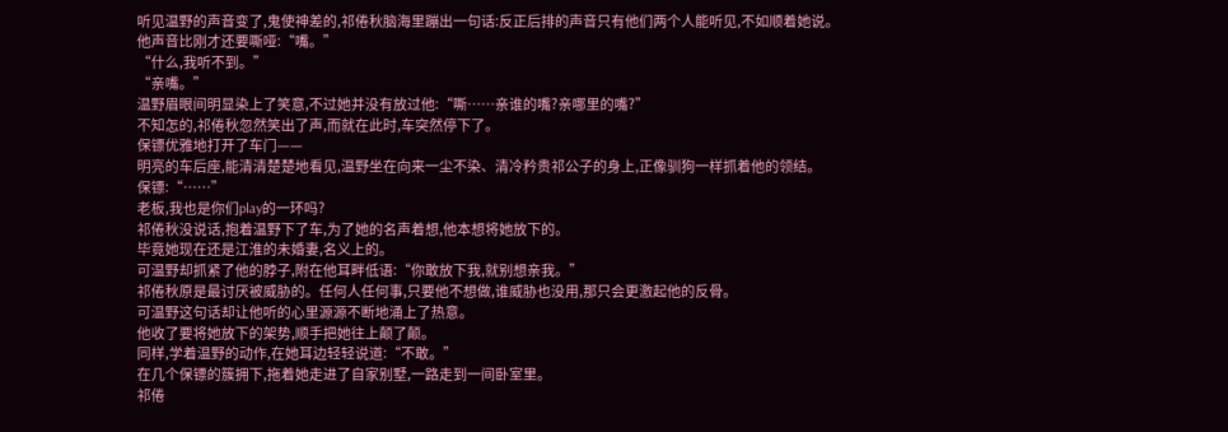听见温野的声音变了,鬼使神差的,祁倦秋脑海里蹦出一句话:反正后排的声音只有他们两个人能听见,不如顺着她说。
他声音比刚才还要嘶哑:“嘴。”
“什么,我听不到。”
“亲嘴。”
温野眉眼间明显染上了笑意,不过她并没有放过他:“嘶……亲谁的嘴?亲哪里的嘴?”
不知怎的,祁倦秋忽然笑出了声,而就在此时,车突然停下了。
保镖优雅地打开了车门——
明亮的车后座,能清清楚楚地看见,温野坐在向来一尘不染、清冷矜贵祁公子的身上,正像驯狗一样抓着他的领结。
保镖:“……”
老板,我也是你们play的一环吗?
祁倦秋没说话,抱着温野下了车,为了她的名声着想,他本想将她放下的。
毕竟她现在还是江淮的未婚妻,名义上的。
可温野却抓紧了他的脖子,附在他耳畔低语:“你敢放下我,就别想亲我。”
祁倦秋原是最讨厌被威胁的。任何人任何事,只要他不想做,谁威胁也没用,那只会更激起他的反骨。
可温野这句话却让他听的心里源源不断地涌上了热意。
他收了要将她放下的架势,顺手把她往上颠了颠。
同样,学着温野的动作,在她耳边轻轻说道:“不敢。”
在几个保镖的簇拥下,拖着她走进了自家别墅,一路走到一间卧室里。
祁倦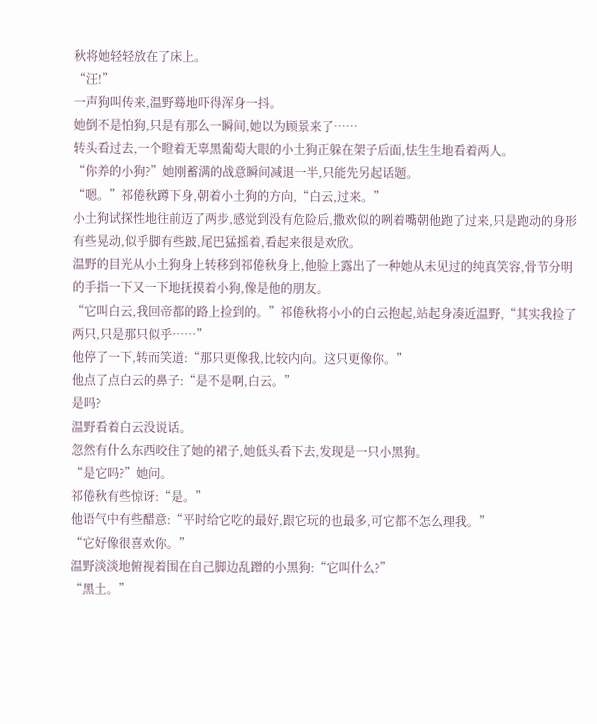秋将她轻轻放在了床上。
“汪!”
一声狗叫传来,温野蓦地吓得浑身一抖。
她倒不是怕狗,只是有那么一瞬间,她以为顾景来了……
转头看过去,一个瞪着无辜黑葡萄大眼的小土狗正躲在架子后面,怯生生地看着两人。
“你养的小狗?”她刚蓄满的战意瞬间减退一半,只能先另起话题。
“嗯。”祁倦秋蹲下身,朝着小土狗的方向,“白云,过来。”
小土狗试探性地往前迈了两步,感觉到没有危险后,撒欢似的咧着嘴朝他跑了过来,只是跑动的身形有些晃动,似乎脚有些跛,尾巴猛摇着,看起来很是欢欣。
温野的目光从小土狗身上转移到祁倦秋身上,他脸上露出了一种她从未见过的纯真笑容,骨节分明的手指一下又一下地抚摸着小狗,像是他的朋友。
“它叫白云,我回帝都的路上捡到的。”祁倦秋将小小的白云抱起,站起身凑近温野,“其实我捡了两只,只是那只似乎……”
他停了一下,转而笑道:“那只更像我,比较内向。这只更像你。”
他点了点白云的鼻子:“是不是啊,白云。”
是吗?
温野看着白云没说话。
忽然有什么东西咬住了她的裙子,她低头看下去,发现是一只小黑狗。
“是它吗?”她问。
祁倦秋有些惊讶:“是。”
他语气中有些醋意:“平时给它吃的最好,跟它玩的也最多,可它都不怎么理我。”
“它好像很喜欢你。”
温野淡淡地俯视着围在自己脚边乱蹭的小黑狗:“它叫什么?”
“黑土。”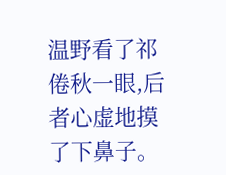温野看了祁倦秋一眼,后者心虚地摸了下鼻子。